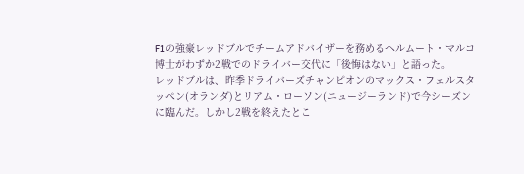F1の強豪レッドブルでチームアドバイザーを務めるヘルムート・マルコ博士がわずか2戦でのドライバー交代に「後悔はない」と語った。
レッドブルは、昨季ドライバーズチャンピオンのマックス・フェルスタッペン(オランダ)とリアム・ローソン(ニュージーランド)で今シーズンに臨んだ。しかし2戦を終えたとこ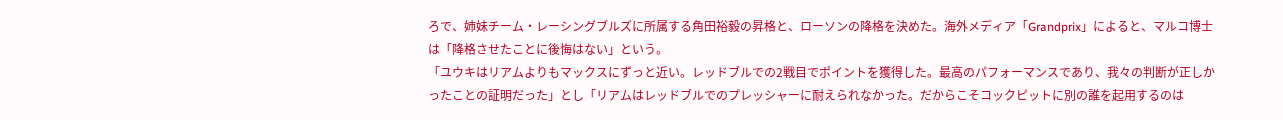ろで、姉妹チーム・レーシングブルズに所属する角田裕毅の昇格と、ローソンの降格を決めた。海外メディア「Grandprix」によると、マルコ博士は「降格させたことに後悔はない」という。
「ユウキはリアムよりもマックスにずっと近い。レッドブルでの2戦目でポイントを獲得した。最高のパフォーマンスであり、我々の判断が正しかったことの証明だった」とし「リアムはレッドブルでのプレッシャーに耐えられなかった。だからこそコックピットに別の誰を起用するのは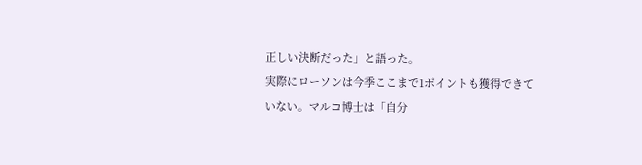正しい決断だった」と語った。
実際にローソンは今季ここまで1ポイントも獲得できていない。マルコ博士は「自分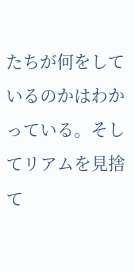たちが何をしているのかはわかっている。そしてリアムを見捨て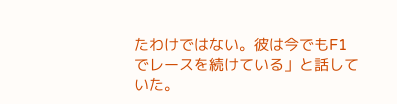たわけではない。彼は今でもF1でレースを続けている」と話していた。